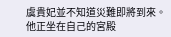虞貴妃並不知道災難即將到來。
他正坐在自己的宮殿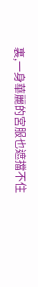裏,一身華麗的宮服也遮擋不住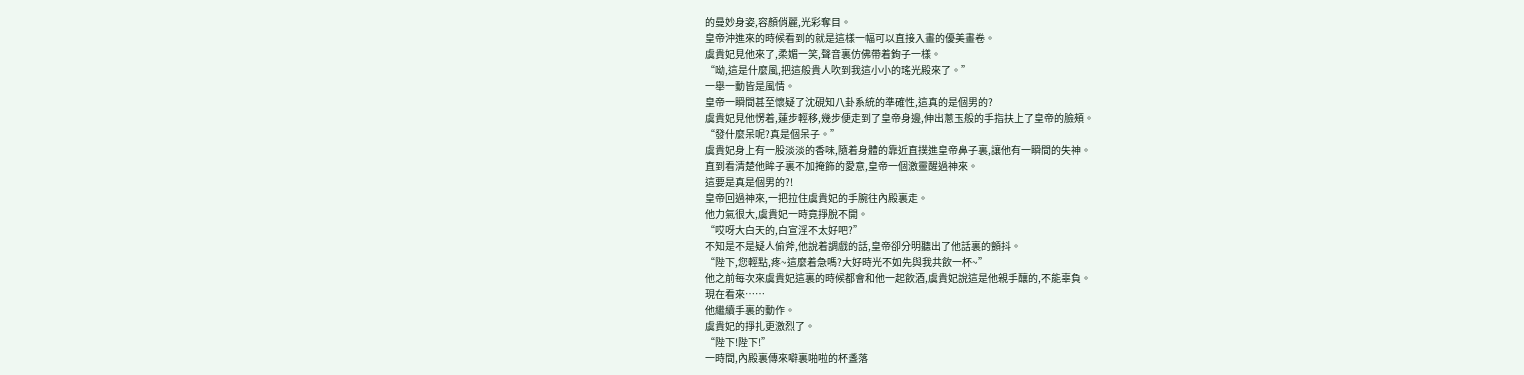的曼妙身姿,容顏俏麗,光彩奪目。
皇帝沖進來的時候看到的就是這樣一幅可以直接入畫的優美畫卷。
虞貴妃見他來了,柔媚一笑,聲音裏仿佛帶着鉤子一樣。
“呦,這是什麼風,把這般貴人吹到我這小小的瑤光殿來了。”
一舉一動皆是風情。
皇帝一瞬間甚至懷疑了沈硯知八卦系統的準確性,這真的是個男的?
虞貴妃見他愣着,蓮步輕移,幾步便走到了皇帝身邊,伸出蔥玉般的手指扶上了皇帝的臉頰。
“發什麼呆呢?真是個呆子。”
虞貴妃身上有一股淡淡的香味,隨着身體的靠近直撲進皇帝鼻子裏,讓他有一瞬間的失神。
直到看清楚他眸子裏不加掩飾的愛意,皇帝一個激靈醒過神來。
這要是真是個男的?!
皇帝回過神來,一把拉住虞貴妃的手腕往內殿裏走。
他力氣很大,虞貴妃一時竟掙脫不開。
“哎呀大白天的,白宣淫不太好吧?”
不知是不是疑人偷斧,他說着調戲的話,皇帝卻分明聽出了他話裏的顫抖。
“陛下,您輕點,疼~這麼着急嗎?大好時光不如先與我共飲一杯~”
他之前每次來虞貴妃這裏的時候都會和他一起飲酒,虞貴妃說這是他親手釀的,不能辜負。
現在看來……
他繼續手裏的動作。
虞貴妃的掙扎更激烈了。
“陛下!陛下!”
一時間,內殿裏傳來噼裏啪啦的杯盞落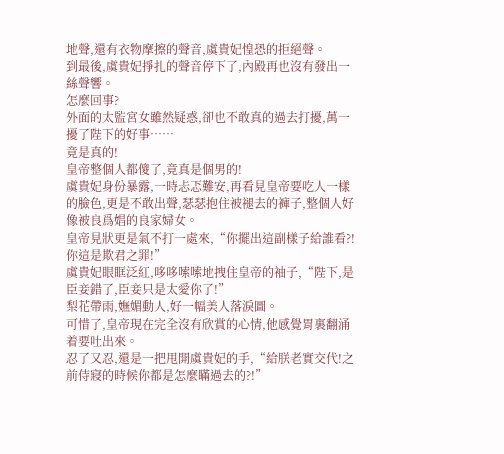地聲,還有衣物摩擦的聲音,虞貴妃惶恐的拒絕聲。
到最後,虞貴妃掙扎的聲音停下了,內殿再也沒有發出一絲聲響。
怎麼回事?
外面的太監宮女雖然疑惑,卻也不敢真的過去打擾,萬一擾了陛下的好事……
竟是真的!
皇帝整個人都傻了,竟真是個男的!
虞貴妃身份暴露,一時忐忑難安,再看見皇帝要吃人一樣的臉色,更是不敢出聲,瑟瑟抱住被褪去的褲子,整個人好像被良爲娼的良家婦女。
皇帝見狀更是氣不打一處來,“你擺出這副樣子給誰看?!你這是欺君之罪!”
虞貴妃眼眶泛紅,哆哆嗦嗦地拽住皇帝的袖子,“陛下,是臣妾錯了,臣妾只是太愛你了!”
梨花帶雨,嫵媚動人,好一幅美人落淚圖。
可惜了,皇帝現在完全沒有欣賞的心情,他感覺胃裏翻涌着要吐出來。
忍了又忍,還是一把甩開虞貴妃的手,“給朕老實交代!之前侍寢的時候你都是怎麼瞞過去的?!”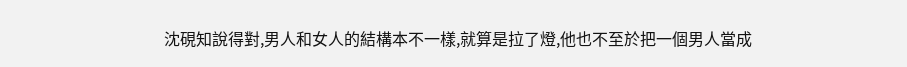沈硯知說得對,男人和女人的結構本不一樣,就算是拉了燈,他也不至於把一個男人當成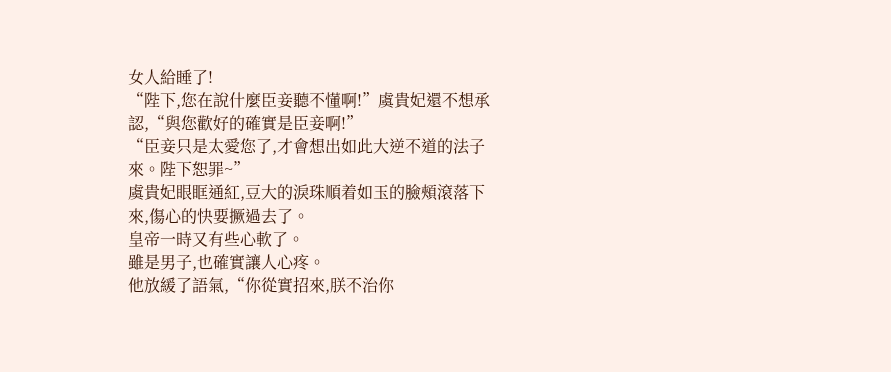女人給睡了!
“陛下,您在說什麼臣妾聽不懂啊!”虞貴妃還不想承認,“與您歡好的確實是臣妾啊!”
“臣妾只是太愛您了,才會想出如此大逆不道的法子來。陛下恕罪~”
虞貴妃眼眶通紅,豆大的淚珠順着如玉的臉頰滾落下來,傷心的快要撅過去了。
皇帝一時又有些心軟了。
雖是男子,也確實讓人心疼。
他放緩了語氣,“你從實招來,朕不治你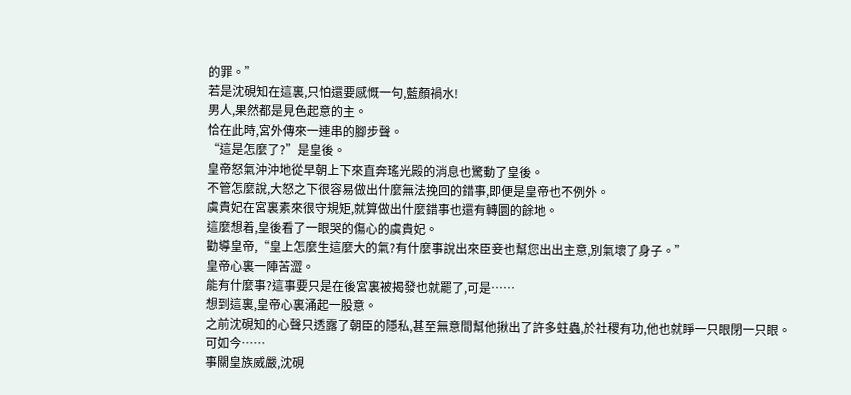的罪。”
若是沈硯知在這裏,只怕還要感慨一句,藍顏禍水!
男人,果然都是見色起意的主。
恰在此時,宮外傳來一連串的腳步聲。
“這是怎麼了?”是皇後。
皇帝怒氣沖沖地從早朝上下來直奔瑤光殿的消息也驚動了皇後。
不管怎麼說,大怒之下很容易做出什麼無法挽回的錯事,即便是皇帝也不例外。
虞貴妃在宮裏素來很守規矩,就算做出什麼錯事也還有轉圜的餘地。
這麼想着,皇後看了一眼哭的傷心的虞貴妃。
勸導皇帝,“皇上怎麼生這麼大的氣?有什麼事說出來臣妾也幫您出出主意,別氣壞了身子。”
皇帝心裏一陣苦澀。
能有什麼事?這事要只是在後宮裏被揭發也就罷了,可是……
想到這裏,皇帝心裏涌起一股意。
之前沈硯知的心聲只透露了朝臣的隱私,甚至無意間幫他揪出了許多蛀蟲,於社稷有功,他也就睜一只眼閉一只眼。
可如今……
事關皇族威嚴,沈硯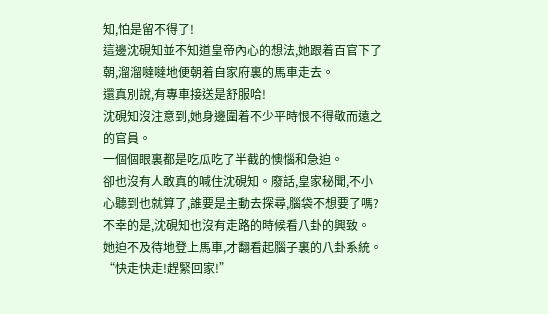知,怕是留不得了!
這邊沈硯知並不知道皇帝內心的想法,她跟着百官下了朝,溜溜噠噠地便朝着自家府裏的馬車走去。
還真別說,有專車接送是舒服哈!
沈硯知沒注意到,她身邊圍着不少平時恨不得敬而遠之的官員。
一個個眼裏都是吃瓜吃了半截的懊惱和急迫。
卻也沒有人敢真的喊住沈硯知。廢話,皇家秘聞,不小心聽到也就算了,誰要是主動去探尋,腦袋不想要了嗎?
不幸的是,沈硯知也沒有走路的時候看八卦的興致。
她迫不及待地登上馬車,才翻看起腦子裏的八卦系統。
“快走快走!趕緊回家!”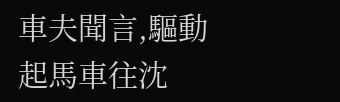車夫聞言,驅動起馬車往沈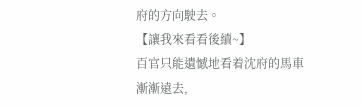府的方向駛去。
【讓我來看看後續~】
百官只能遺憾地看着沈府的馬車漸漸遠去,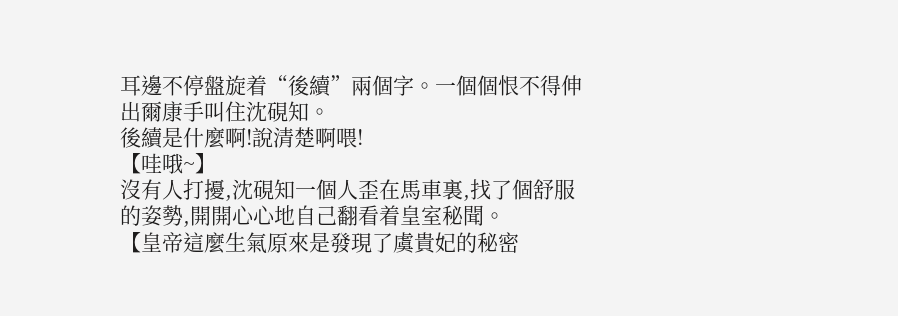耳邊不停盤旋着“後續”兩個字。一個個恨不得伸出爾康手叫住沈硯知。
後續是什麼啊!說清楚啊喂!
【哇哦~】
沒有人打擾,沈硯知一個人歪在馬車裏,找了個舒服的姿勢,開開心心地自己翻看着皇室秘聞。
【皇帝這麼生氣原來是發現了虞貴妃的秘密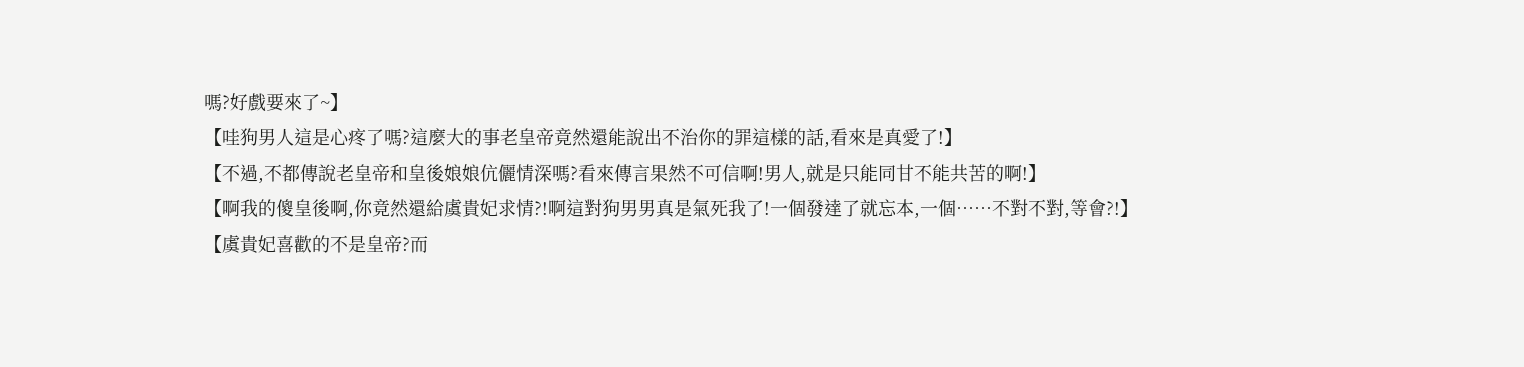嗎?好戲要來了~】
【哇狗男人這是心疼了嗎?這麼大的事老皇帝竟然還能說出不治你的罪這樣的話,看來是真愛了!】
【不過,不都傳說老皇帝和皇後娘娘伉儷情深嗎?看來傳言果然不可信啊!男人,就是只能同甘不能共苦的啊!】
【啊我的傻皇後啊,你竟然還給虞貴妃求情?!啊這對狗男男真是氣死我了!一個發達了就忘本,一個……不對不對,等會?!】
【虞貴妃喜歡的不是皇帝?而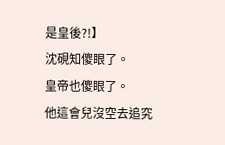是皇後?!】
沈硯知傻眼了。
皇帝也傻眼了。
他這會兒沒空去追究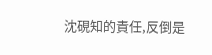沈硯知的責任,反倒是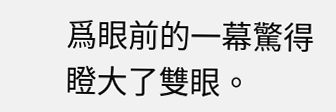爲眼前的一幕驚得瞪大了雙眼。